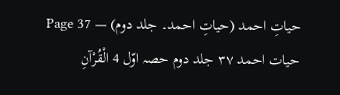حیاتِ احمد (حیاتِ احمد۔ جلد دوم) — Page 37
حیات احمد ۳۷ جلد دوم حصہ اوّل 4 الْقُرْآنِ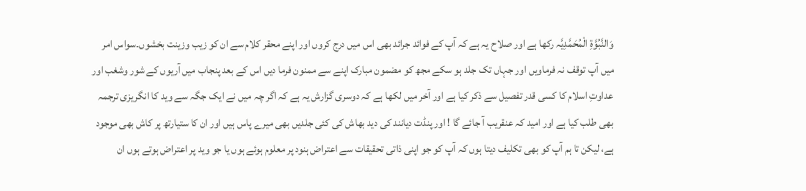وَالنَّبُوَّةِ الْمُحَمَّدِيَّہ رکھا ہے اور صلاح یہ ہے کہ آپ کے فوائد جرائد بھی اس میں درج کروں اور اپنے محقر کلام سے ان کو زیب وزینت بخشوں۔سواس امر میں آپ توقف نہ فرماویں اور جہاں تک جلد ہو سکے مجھ کو مضمون مبارک اپنے سے ممنون فرما دیں اس کے بعد پنجاب میں آریوں کے شور وشغب اور عداوتِ اسلام کا کسی قدر تفصیل سے ذکر کیا ہے اور آخر میں لکھا ہے کہ دوسری گزارش یہ ہے کہ اگر چہ میں نے ایک جگہ سے وید کا انگریزی ترجمہ بھی طلب کیا ہے اور امید کہ عنقریب آ جائے گا ! اور پنڈت دیانند کی دید بھاش کی کئی جلدیں بھی میرے پاس ہیں اور ان کا ستیارتھ پر کاش بھی موجود ہے، لیکن تا ہم آپ کو بھی تکلیف دیتا ہوں کہ آپ کو جو اپنی ذاتی تحقیقات سے اعتراض ہنود پر معلوم ہوئے ہوں یا جو وید پر اعتراض ہوتے ہوں ان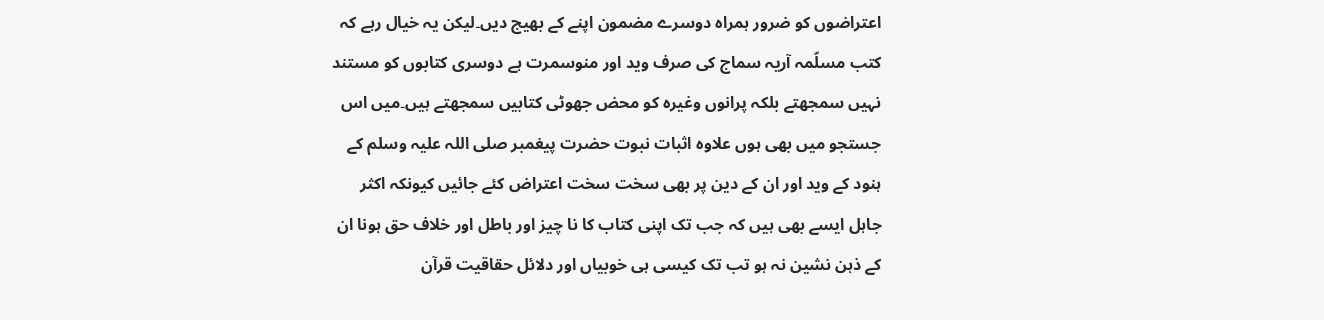اعتراضوں کو ضرور ہمراہ دوسرے مضمون اپنے کے بھیج دیں۔لیکن یہ خیال رہے کہ کتب مسلّمہ آریہ سماج کی صرف وید اور منوسمرت ہے دوسری کتابوں کو مستند نہیں سمجھتے بلکہ پرانوں وغیرہ کو محض جھوٹی کتابیں سمجھتے ہیں۔میں اس جستجو میں بھی ہوں علاوہ اثبات نبوت حضرت پیغمبر صلی اللہ علیہ وسلم کے ہنود کے وید اور ان کے دین پر بھی سخت سخت اعتراض کئے جائیں کیونکہ اکثر جاہل ایسے بھی ہیں کہ جب تک اپنی کتاب کا نا چیز اور باطل اور خلاف حق ہونا ان کے ذہن نشین نہ ہو تب تک کیسی ہی خوبیاں اور دلائل حقاقیت قرآن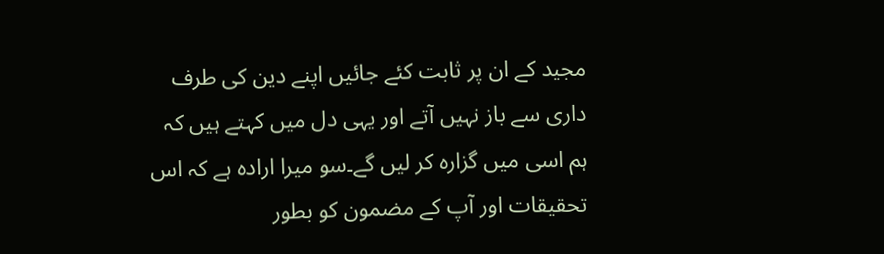مجید کے ان پر ثابت کئے جائیں اپنے دین کی طرف داری سے باز نہیں آتے اور یہی دل میں کہتے ہیں کہ ہم اسی میں گزارہ کر لیں گے۔سو میرا ارادہ ہے کہ اس تحقیقات اور آپ کے مضمون کو بطور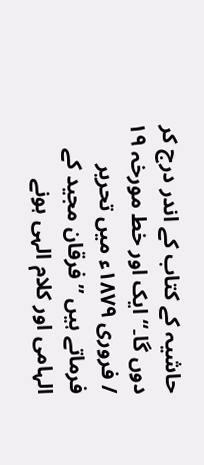حاشیہ کے کتاب کے اندر درج کر دوں گا۔“ ایک اور خط مورخہ ۱۹ / فروری ۱۸۷۹ء میں تحریر فرماتے ہیں ”فرقان مجید کے الہامی اور کلام الہی ہونے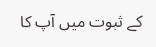کے ثبوت میں آپ کا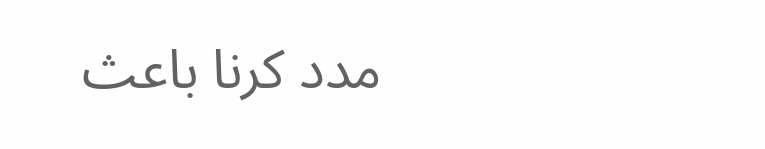مدد کرنا باعث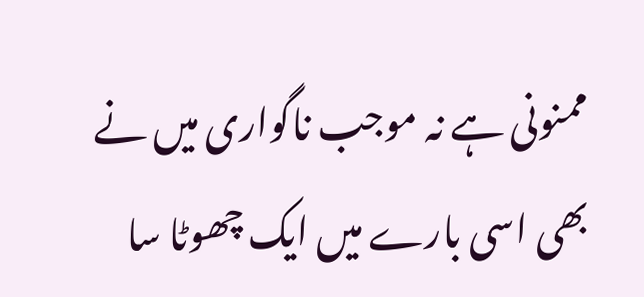ممنونی ہے نہ موجب ناگواری میں نے بھی اسی بارے میں ایک چھوٹا سا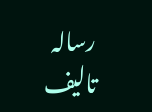رسالہ تالیف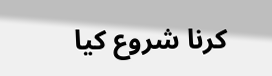کرنا شروع کیا